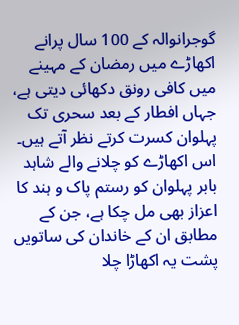گوجرانوالہ کے 100 سال پرانے اکھاڑے میں رمضان کے مہینے میں کافی رونق دکھائی دیتی ہے، جہاں افطار کے بعد سحری تک پہلوان کسرت کرتے نظر آتے ہیں۔
اس اکھاڑے کو چلانے والے شاہد بابر پہلوان کو رستم پاک و ہند کا اعزاز بھی مل چکا ہے، جن کے مطابق ان کے خاندان کی ساتویں پشت یہ اکھاڑا چلا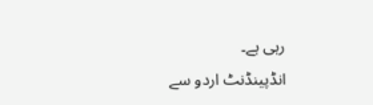رہی ہے۔
انڈپینڈنٹ اردو سے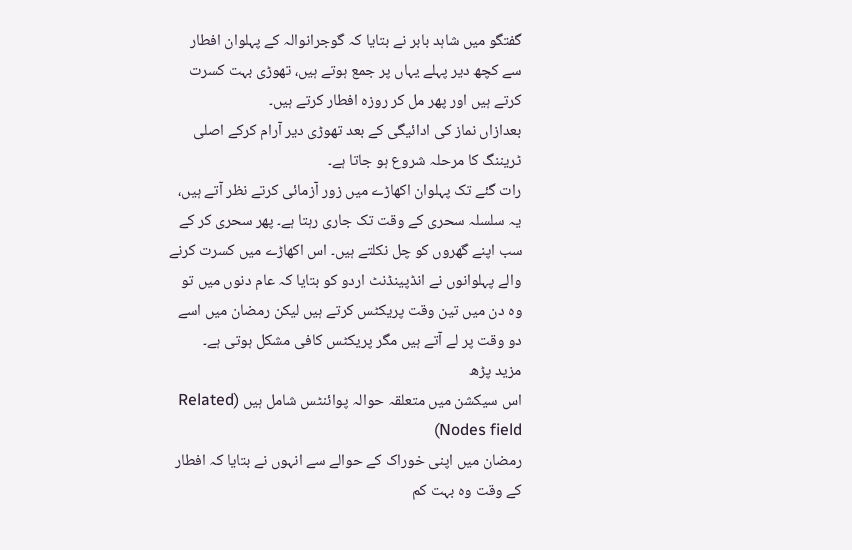گفتگو میں شاہد بابر نے بتایا کہ گوجرانوالہ کے پہلوان افطار سے کچھ دیر پہلے یہاں پر جمع ہوتے ہیں، تھوڑی بہت کسرت کرتے ہیں اور پھر مل کر روزہ افطار کرتے ہیں۔
بعدازاں نماز کی ادائیگی کے بعد تھوڑی دیر آرام کرکے اصلی ٹریننگ کا مرحلہ شروع ہو جاتا ہے۔
رات گئے تک پہلوان اکھاڑے میں زور آزمائی کرتے نظر آتے ہیں، یہ سلسلہ سحری کے وقت تک جاری رہتا ہے۔ پھر سحری کر کے سب اپنے گھروں کو چل نکلتے ہیں۔ اس اکھاڑے میں کسرت کرنے والے پہلوانوں نے انڈپینڈنٹ اردو کو بتایا کہ عام دنوں میں تو وہ دن میں تین وقت پریکٹس کرتے ہیں لیکن رمضان میں اسے دو وقت پر لے آتے ہیں مگر پریکٹس کافی مشکل ہوتی ہے۔
مزید پڑھ
اس سیکشن میں متعلقہ حوالہ پوائنٹس شامل ہیں (Related Nodes field)
رمضان میں اپنی خوراک کے حوالے سے انہوں نے بتایا کہ افطار کے وقت وہ بہت کم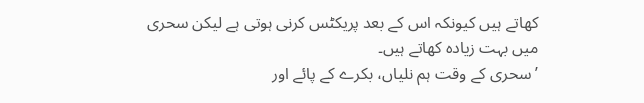کھاتے ہیں کیونکہ اس کے بعد پریکٹس کرنی ہوتی ہے لیکن سحری میں بہت زیادہ کھاتے ہیں۔
’سحری کے وقت ہم نلیاں، بکرے کے پائے اور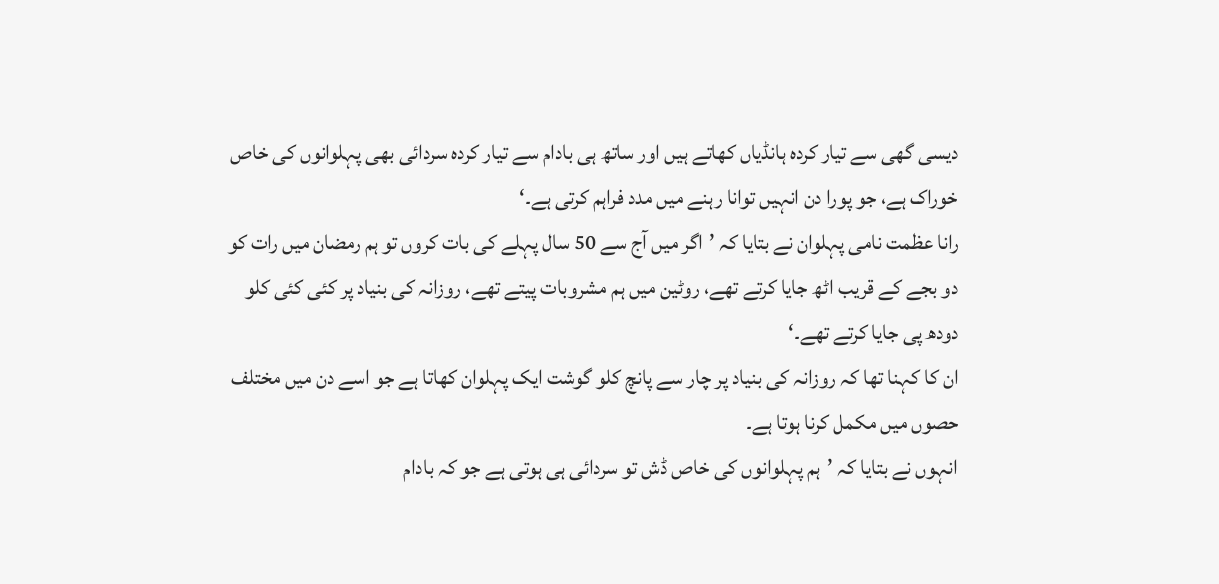دیسی گھی سے تیار کردہ ہانڈیاں کھاتے ہیں اور ساتھ ہی بادام سے تیار کردہ سردائی بھی پہلوانوں کی خاص خوراک ہے، جو پورا دن انہیں توانا رہنے میں مدد فراہم کرتی ہے۔‘
رانا عظمت نامی پہلوان نے بتایا کہ ’اگر میں آج سے 50 سال پہلے کی بات کروں تو ہم رمضان میں رات کو دو بجے کے قریب اٹھ جایا کرتے تھے، روٹین میں ہم مشروبات پیتے تھے، روزانہ کی بنیاد پر کئی کئی کلو دودھ پی جایا کرتے تھے۔‘
ان کا کہنا تھا کہ روزانہ کی بنیاد پر چار سے پانچ کلو گوشت ایک پہلوان کھاتا ہے جو اسے دن میں مختلف حصوں میں مکمل کرنا ہوتا ہے۔
انہوں نے بتایا کہ ’ہم پہلوانوں کی خاص ڈش تو سردائی ہی ہوتی ہے جو کہ بادام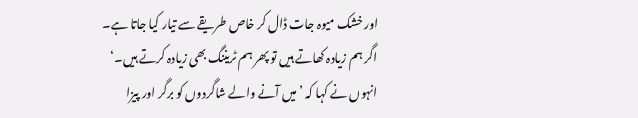اور خشک میوہ جات ڈال کر خاص طریقے سے تیار کیا جاتا ہے۔ اگر ہم زیادہ کھاتے ہیں تو پھر ہم ٹریننگ بھی زیادہ کرتے ہیں۔‘
انہوں نے کہا کہ ’میں آنے والے شاگردوں کو برگر اور پیزا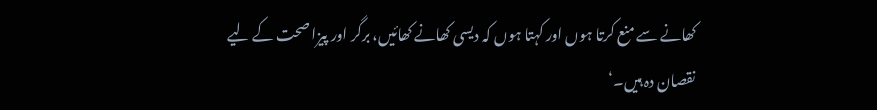کھانے سے منع کرتا ہوں اور کہتا ہوں کہ دیسی کھانے کھائیں، برگر اور پیزا صحت کے لیے نقصان دہ ہیں۔‘